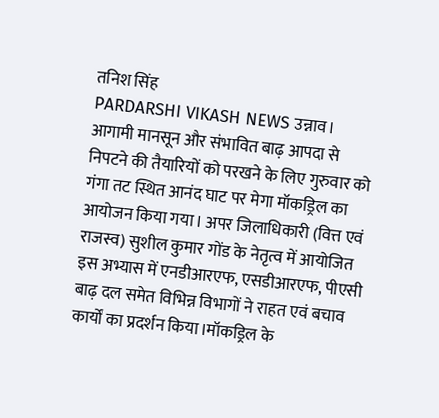तनिश सिंह
PARDARSHI VIKASH NEWS उन्नाव। आगामी मानसून और संभावित बाढ़ आपदा से निपटने की तैयारियों को परखने के लिए गुरुवार को गंगा तट स्थित आनंद घाट पर मेगा मॉकड्रिल का आयोजन किया गया। अपर जिलाधिकारी (वित्त एवं राजस्व) सुशील कुमार गोंड के नेतृत्व में आयोजित इस अभ्यास में एनडीआरएफ, एसडीआरएफ, पीएसी बाढ़ दल समेत विभिन्न विभागों ने राहत एवं बचाव कार्यों का प्रदर्शन किया।मॉकड्रिल के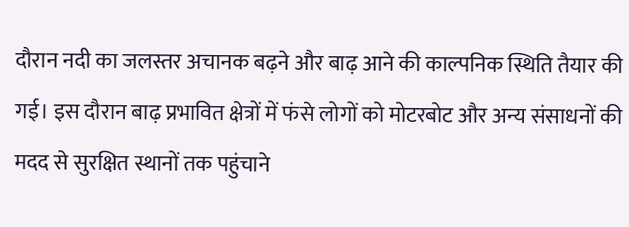दौरान नदी का जलस्तर अचानक बढ़ने और बाढ़ आने की काल्पनिक स्थिति तैयार की गई। इस दौरान बाढ़ प्रभावित क्षेत्रों में फंसे लोगों को मोटरबोट और अन्य संसाधनों की मदद से सुरक्षित स्थानों तक पहुंचाने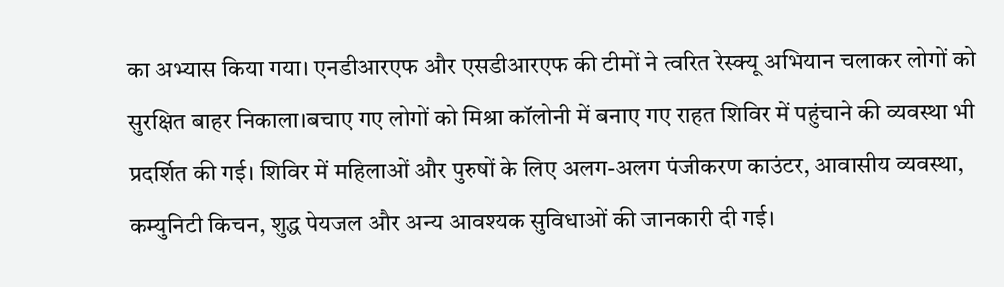का अभ्यास किया गया। एनडीआरएफ और एसडीआरएफ की टीमों ने त्वरित रेस्क्यू अभियान चलाकर लोगों को सुरक्षित बाहर निकाला।बचाए गए लोगों को मिश्रा कॉलोनी में बनाए गए राहत शिविर में पहुंचाने की व्यवस्था भी प्रदर्शित की गई। शिविर में महिलाओं और पुरुषों के लिए अलग-अलग पंजीकरण काउंटर, आवासीय व्यवस्था, कम्युनिटी किचन, शुद्ध पेयजल और अन्य आवश्यक सुविधाओं की जानकारी दी गई।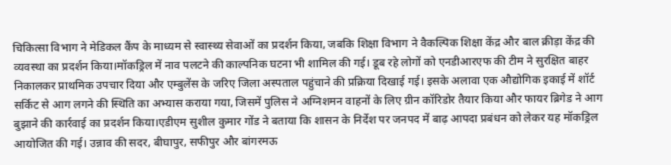चिकित्सा विभाग ने मेडिकल कैंप के माध्यम से स्वास्थ्य सेवाओं का प्रदर्शन किया, जबकि शिक्षा विभाग ने वैकल्पिक शिक्षा केंद्र और बाल क्रीड़ा केंद्र की व्यवस्था का प्रदर्शन किया।मॉकड्रिल में नाव पलटने की काल्पनिक घटना भी शामिल की गई। डूब रहे लोगों को एनडीआरएफ की टीम ने सुरक्षित बाहर निकालकर प्राथमिक उपचार दिया और एम्बुलेंस के जरिए जिला अस्पताल पहुंचाने की प्रक्रिया दिखाई गई। इसके अलावा एक औद्योगिक इकाई में शॉर्ट सर्किट से आग लगने की स्थिति का अभ्यास कराया गया, जिसमें पुलिस ने अग्निशमन वाहनों के लिए ग्रीन कॉरिडोर तैयार किया और फायर ब्रिगेड ने आग बुझाने की कार्रवाई का प्रदर्शन किया।एडीएम सुशील कुमार गोंड ने बताया कि शासन के निर्देश पर जनपद में बाढ़ आपदा प्रबंधन को लेकर यह मॉकड्रिल आयोजित की गई। उन्नाव की सदर, बीघापुर, सफीपुर और बांगरमऊ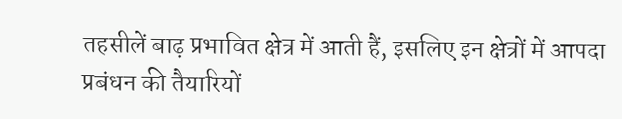तहसीलें बाढ़ प्रभावित क्षेत्र में आती हैं, इसलिए इन क्षेत्रों में आपदा प्रबंधन की तैयारियों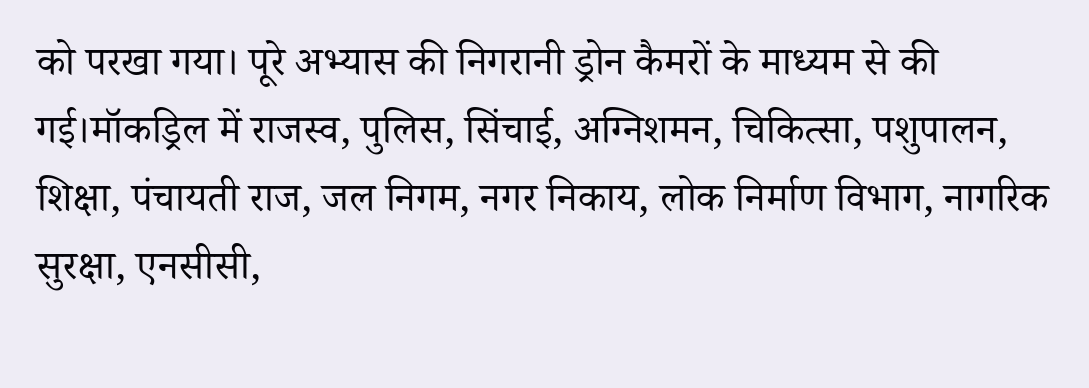को परखा गया। पूरे अभ्यास की निगरानी ड्रोन कैमरों के माध्यम से की गई।मॉकड्रिल में राजस्व, पुलिस, सिंचाई, अग्निशमन, चिकित्सा, पशुपालन, शिक्षा, पंचायती राज, जल निगम, नगर निकाय, लोक निर्माण विभाग, नागरिक सुरक्षा, एनसीसी,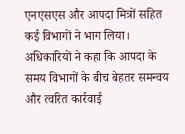एनएसएस और आपदा मित्रों सहित कई विभागों ने भाग लिया। अधिकारियों ने कहा कि आपदा के समय विभागों के बीच बेहतर समन्वय और त्वरित कार्रवाई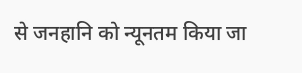से जनहानि को न्यूनतम किया जा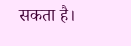सकता है।